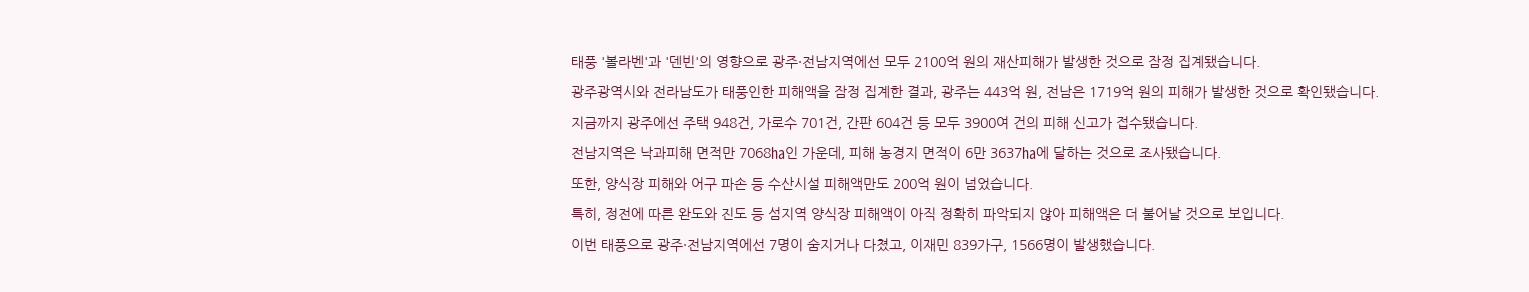태풍 '볼라벤'과 '덴빈'의 영향으로 광주·전남지역에선 모두 2100억 원의 재산피해가 발생한 것으로 잠정 집계됐습니다.
광주광역시와 전라남도가 태풍인한 피해액을 잠정 집계한 결과, 광주는 443억 원, 전남은 1719억 원의 피해가 발생한 것으로 확인됐습니다.
지금까지 광주에선 주택 948건, 가로수 701건, 간판 604건 등 모두 3900여 건의 피해 신고가 접수됐습니다.
전남지역은 낙과피해 면적만 7068㏊인 가운데, 피해 농경지 면적이 6만 3637㏊에 달하는 것으로 조사됐습니다.
또한, 양식장 피해와 어구 파손 등 수산시설 피해액만도 200억 원이 넘었습니다.
특히, 정전에 따른 완도와 진도 등 섬지역 양식장 피해액이 아직 정확히 파악되지 않아 피해액은 더 불어날 것으로 보입니다.
이번 태풍으로 광주·전남지역에선 7명이 숨지거나 다쳤고, 이재민 839가구, 1566명이 발생했습니다.